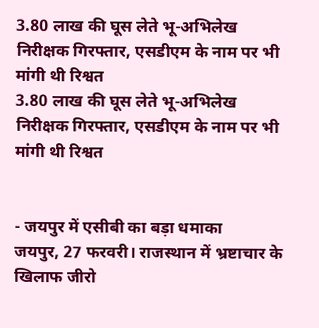3.80 लाख की घूस लेते भू-अभिलेख निरीक्षक गिरफ्तार, एसडीएम के नाम पर भी मांगी थी रिश्वत
3.80 लाख की घूस लेते भू-अभिलेख निरीक्षक गिरफ्तार, एसडीएम के नाम पर भी मांगी थी रिश्वत


- जयपुर में एसीबी का बड़ा धमाका
जयपुर, 27 फरवरी। राजस्थान में भ्रष्टाचार के खिलाफ जीरो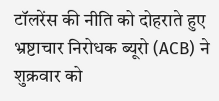टॉलरेंस की नीति को दोहराते हुए भ्रष्टाचार निरोधक ब्यूरो (ACB) ने शुक्रवार को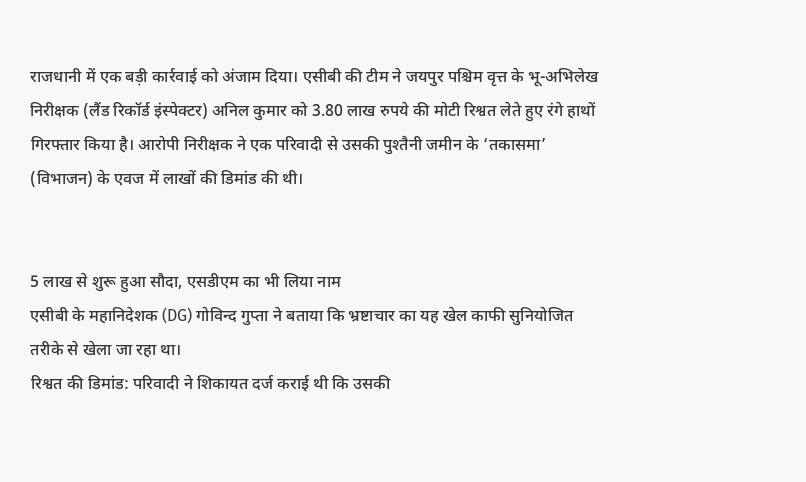राजधानी में एक बड़ी कार्रवाई को अंजाम दिया। एसीबी की टीम ने जयपुर पश्चिम वृत्त के भू-अभिलेख निरीक्षक (लैंड रिकॉर्ड इंस्पेक्टर) अनिल कुमार को 3.80 लाख रुपये की मोटी रिश्वत लेते हुए रंगे हाथों गिरफ्तार किया है। आरोपी निरीक्षक ने एक परिवादी से उसकी पुश्तैनी जमीन के ‘तकासमा’ (विभाजन) के एवज में लाखों की डिमांड की थी।


5 लाख से शुरू हुआ सौदा, एसडीएम का भी लिया नाम
एसीबी के महानिदेशक (DG) गोविन्द गुप्ता ने बताया कि भ्रष्टाचार का यह खेल काफी सुनियोजित तरीके से खेला जा रहा था।
रिश्वत की डिमांड: परिवादी ने शिकायत दर्ज कराई थी कि उसकी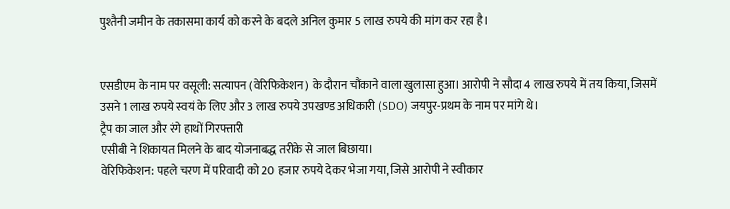पुश्तैनी जमीन के तकासमा कार्य को करने के बदले अनिल कुमार 5 लाख रुपये की मांग कर रहा है।


एसडीएम के नाम पर वसूली: सत्यापन (वेरिफिकेशन) के दौरान चौंकाने वाला खुलासा हुआ। आरोपी ने सौदा 4 लाख रुपये में तय किया, जिसमें उसने 1 लाख रुपये स्वयं के लिए और 3 लाख रुपये उपखण्ड अधिकारी (SDO) जयपुर-प्रथम के नाम पर मांगे थे।
ट्रैप का जाल और रंगे हाथों गिरफ्तारी
एसीबी ने शिकायत मिलने के बाद योजनाबद्ध तरीके से जाल बिछाया।
वेरिफिकेशन: पहले चरण में परिवादी को 20 हजार रुपये देकर भेजा गया, जिसे आरोपी ने स्वीकार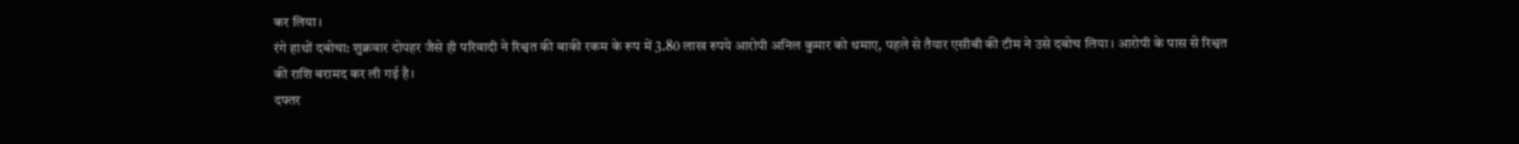कर लिया।
रंगे हाथों दबोचा: शुक्रवार दोपहर जैसे ही परिवादी ने रिश्वत की बाकी रकम के रूप में 3.80 लाख रुपये आरोपी अनिल कुमार को थमाए, पहले से तैयार एसीबी की टीम ने उसे दबोच लिया। आरोपी के पास से रिश्वत की राशि बरामद कर ली गई है।
दफ्तर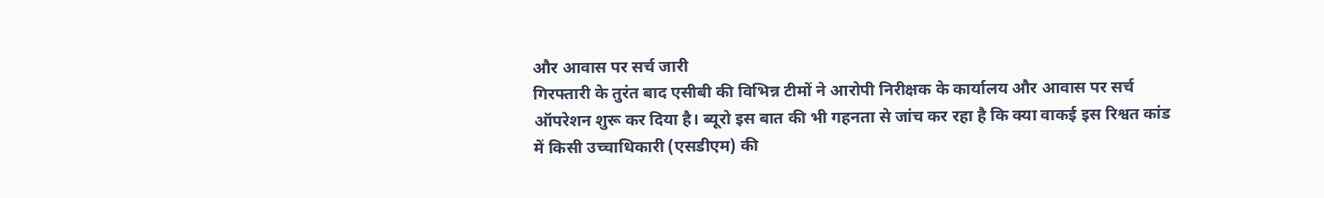और आवास पर सर्च जारी
गिरफ्तारी के तुरंत बाद एसीबी की विभिन्न टीमों ने आरोपी निरीक्षक के कार्यालय और आवास पर सर्च ऑपरेशन शुरू कर दिया है। ब्यूरो इस बात की भी गहनता से जांच कर रहा है कि क्या वाकई इस रिश्वत कांड में किसी उच्चाधिकारी (एसडीएम) की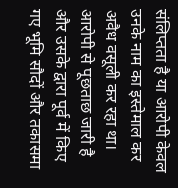संलिप्तता है या आरोपी केवल उनके नाम का इस्तेमाल कर अवैध वसूली कर रहा था। आरोपी से पूछताछ जारी है और उसके द्वारा पूर्व में किए गए भूमि सौदों और तकासमा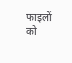फाइलों को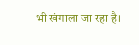भी खंगाला जा रहा है।